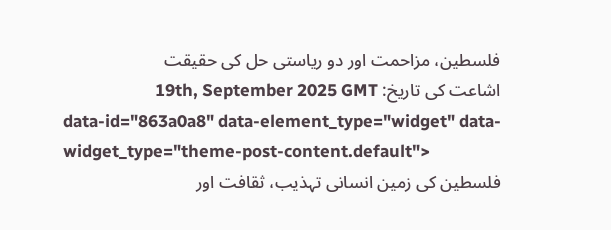فلسطین، مزاحمت اور دو ریاستی حل کی حقیقت
اشاعت کی تاریخ: 19th, September 2025 GMT
data-id="863a0a8" data-element_type="widget" data-widget_type="theme-post-content.default">
فلسطین کی زمین انسانی تہذیب، ثقافت اور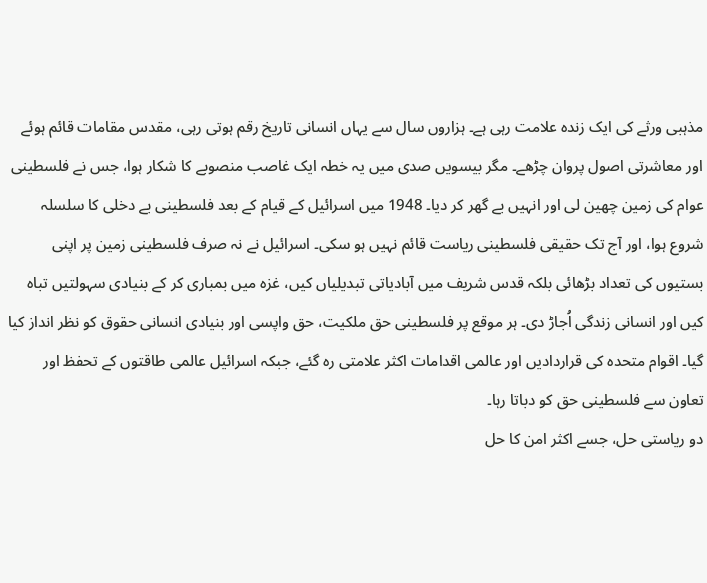مذہبی ورثے کی ایک زندہ علامت رہی ہے۔ ہزاروں سال سے یہاں انسانی تاریخ رقم ہوتی رہی، مقدس مقامات قائم ہوئے اور معاشرتی اصول پروان چڑھے۔ مگر بیسویں صدی میں یہ خطہ ایک غاصب منصوبے کا شکار ہوا، جس نے فلسطینی عوام کی زمین چھین لی اور انہیں بے گھر کر دیا۔ 1948 میں اسرائیل کے قیام کے بعد فلسطینی بے دخلی کا سلسلہ شروع ہوا، اور آج تک حقیقی فلسطینی ریاست قائم نہیں ہو سکی۔ اسرائیل نے نہ صرف فلسطینی زمین پر اپنی بستیوں کی تعداد بڑھائی بلکہ قدس شریف میں آبادیاتی تبدیلیاں کیں، غزہ میں بمباری کر کے بنیادی سہولتیں تباہ کیں اور انسانی زندگی اُجاڑ دی۔ ہر موقع پر فلسطینی حق ملکیت، حق واپسی اور بنیادی انسانی حقوق کو نظر انداز کیا گیا۔ اقوام متحدہ کی قراردادیں اور عالمی اقدامات اکثر علامتی رہ گئے، جبکہ اسرائیل عالمی طاقتوں کے تحفظ اور تعاون سے فلسطینی حق کو دباتا رہا۔
دو ریاستی حل، جسے اکثر امن کا حل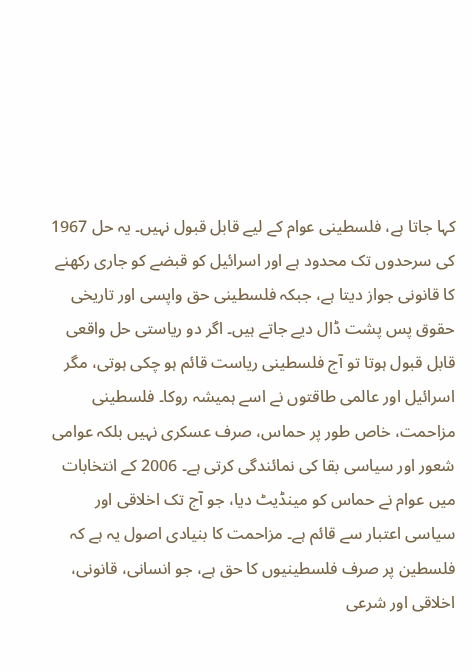کہا جاتا ہے، فلسطینی عوام کے لیے قابل قبول نہیں۔ یہ حل 1967 کی سرحدوں تک محدود ہے اور اسرائیل کو قبضے کو جاری رکھنے کا قانونی جواز دیتا ہے، جبکہ فلسطینی حق واپسی اور تاریخی حقوق پس پشت ڈال دیے جاتے ہیں۔ اگر دو ریاستی حل واقعی قابل قبول ہوتا تو آج فلسطینی ریاست قائم ہو چکی ہوتی، مگر اسرائیل اور عالمی طاقتوں نے اسے ہمیشہ روکا۔ فلسطینی مزاحمت، خاص طور پر حماس، صرف عسکری نہیں بلکہ عوامی شعور اور سیاسی بقا کی نمائندگی کرتی ہے۔ 2006 کے انتخابات میں عوام نے حماس کو مینڈیٹ دیا، جو آج تک اخلاقی اور سیاسی اعتبار سے قائم ہے۔ مزاحمت کا بنیادی اصول یہ ہے کہ فلسطین پر صرف فلسطینیوں کا حق ہے، جو انسانی، قانونی، اخلاقی اور شرعی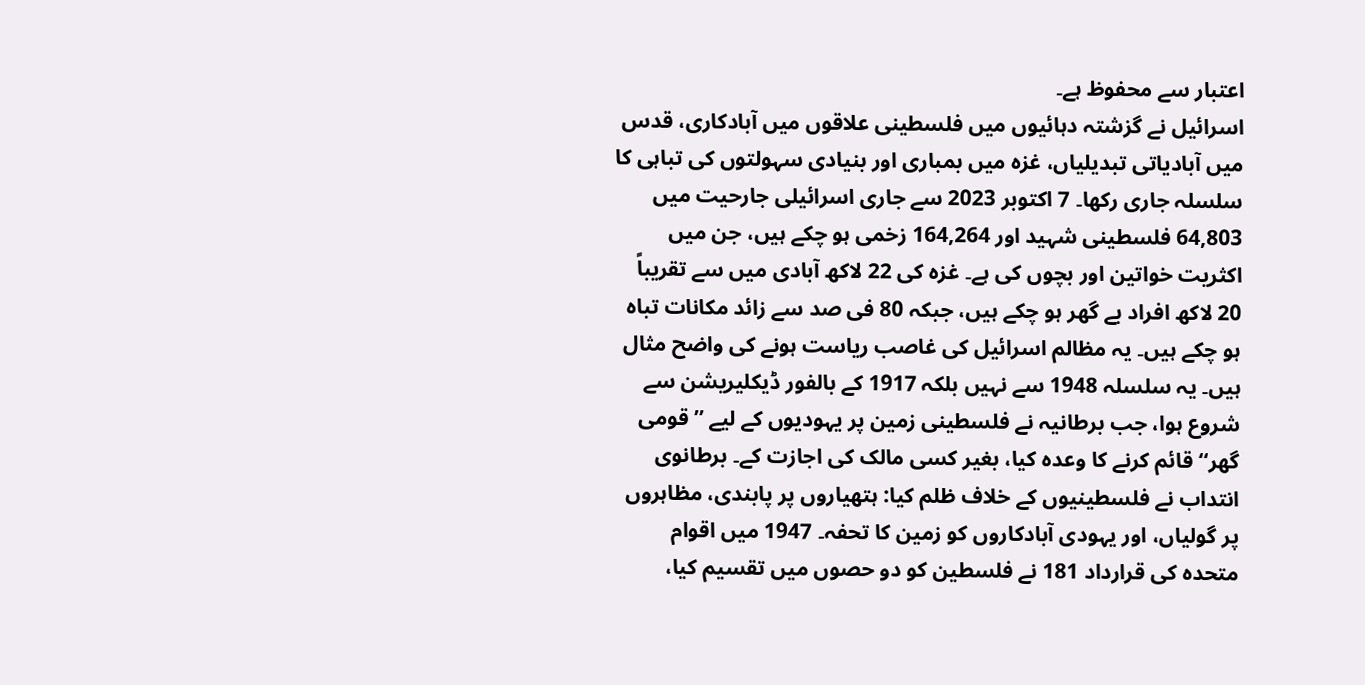اعتبار سے محفوظ ہے۔
اسرائیل نے گزشتہ دہائیوں میں فلسطینی علاقوں میں آبادکاری، قدس میں آبادیاتی تبدیلیاں، غزہ میں بمباری اور بنیادی سہولتوں کی تباہی کا سلسلہ جاری رکھا۔ 7 اکتوبر 2023 سے جاری اسرائیلی جارحیت میں 64,803 فلسطینی شہید اور 164,264 زخمی ہو چکے ہیں، جن میں اکثریت خواتین اور بچوں کی ہے۔ غزہ کی 22 لاکھ آبادی میں سے تقریباً 20 لاکھ افراد بے گھر ہو چکے ہیں، جبکہ 80 فی صد سے زائد مکانات تباہ ہو چکے ہیں۔ یہ مظالم اسرائیل کی غاصب ریاست ہونے کی واضح مثال ہیں۔ یہ سلسلہ 1948 سے نہیں بلکہ 1917 کے بالفور ڈیکلیریشن سے شروع ہوا، جب برطانیہ نے فلسطینی زمین پر یہودیوں کے لیے ’’قومی گھر‘‘ قائم کرنے کا وعدہ کیا، بغیر کسی مالک کی اجازت کے۔ برطانوی انتداب نے فلسطینیوں کے خلاف ظلم کیا: ہتھیاروں پر پابندی، مظاہروں پر گولیاں، اور یہودی آبادکاروں کو زمین کا تحفہ۔ 1947 میں اقوام متحدہ کی قرارداد 181 نے فلسطین کو دو حصوں میں تقسیم کیا،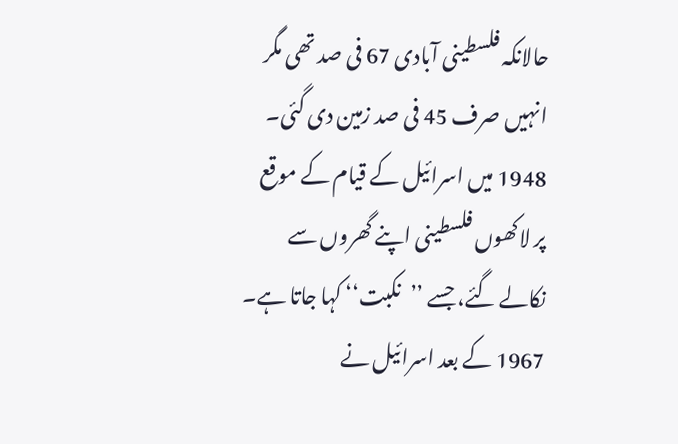حالانکہ فلسطینی آبادی 67 فی صد تھی مگر انہیں صرف 45 فی صد زمین دی گئی۔ 1948 میں اسرائیل کے قیام کے موقع پر لاکھوں فلسطینی اپنے گھروں سے نکالے گئے، جسے ’’نکبت‘‘ کہا جاتا ہے۔ 1967 کے بعد اسرائیل نے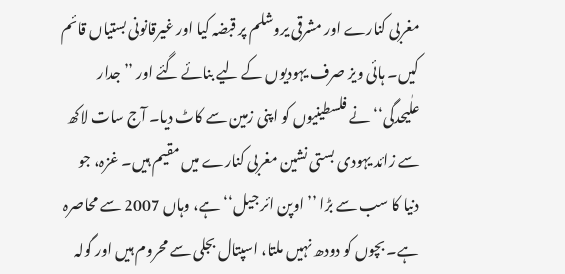مغربی کنارے اور مشرقی یروشلم پر قبضہ کیا اور غیرقانونی بستیاں قائم کیں۔ ہائی ویز صرف یہودیوں کے لیے بنائے گئے اور ’’جدار علٰیحدگی‘‘ نے فلسطینیوں کو اپنی زمین سے کاٹ دیا۔ آج سات لاکھ سے زائد یہودی بستی نشین مغربی کنارے میں مقیم ہیں۔ غزہ، جو دنیا کا سب سے بڑا ’’اوپن ائر جیل‘‘ ہے، وہاں 2007 سے محاصرہ ہے۔ بچوں کو دودھ نہیں ملتا، اسپتال بجلی سے محروم ہیں اور گولہ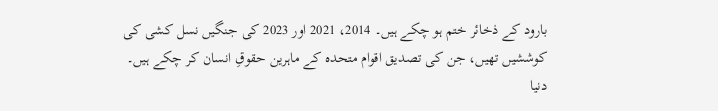بارود کے ذخائر ختم ہو چکے ہیں۔ 2014، 2021 اور 2023 کی جنگیں نسل کشی کی کوششیں تھیں، جن کی تصدیق اقوام متحدہ کے ماہرین حقوقِ انسان کر چکے ہیں۔
دنیا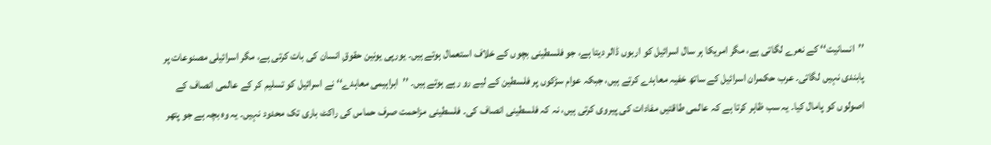’’انسانیت‘‘ کے نعرے لگاتی ہے، مگر امریکا ہر سال اسرائیل کو اربوں ڈالر دیتا ہے، جو فلسطینی بچوں کے خلاف استعمال ہوتے ہیں۔ یورپی یونین حقوقِ انسان کی بات کرتی ہے، مگر اسرائیلی مصنوعات پر پابندی نہیں لگاتی۔ عرب حکمران اسرائیل کے ساتھ خفیہ معاہدے کرتے ہیں، جبکہ عوام سڑکوں پر فلسطین کے لیے رو رہے ہوتے ہیں۔ ’’ابراہیمی معاہدے‘‘ نے اسرائیل کو تسلیم کر کے عالمی انصاف کے اصولوں کو پامال کیا۔ یہ سب ظاہر کرتا ہے کہ عالمی طاقتیں مفادات کی پیروی کرتی ہیں، نہ کہ فلسطینی انصاف کی۔ فلسطینی مزاحمت صرف حماس کی راکٹ باری تک محدود نہیں۔ یہ وہ بچہ ہے جو پتھر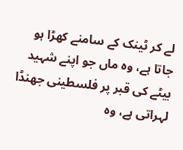لے کر ٹینک کے سامنے کھڑا ہو جاتا ہے، وہ ماں جو اپنے شہید بیٹے کی قبر پر فلسطینی جھنڈا لہراتی ہے، وہ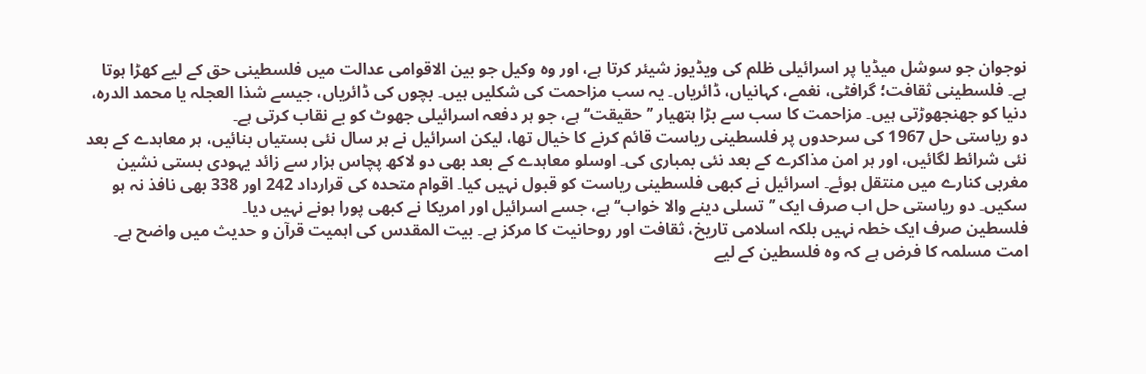نوجوان جو سوشل میڈیا پر اسرائیلی ظلم کی ویڈیوز شیئر کرتا ہے، اور وہ وکیل جو بین الاقوامی عدالت میں فلسطینی حق کے لیے کھڑا ہوتا ہے۔ فلسطینی ثقافت؛ گرافٹی، نغمے، کہانیاں، ڈائریاں۔ یہ سب مزاحمت کی شکلیں ہیں۔ بچوں کی ڈائریاں، جیسے شذا العجلہ یا محمد الدرہ، دنیا کو جھنجھوڑتی ہیں۔ مزاحمت کا سب سے بڑا ہتھیار ’’حقیقت‘‘ ہے، جو ہر دفعہ اسرائیلی جھوٹ کو بے نقاب کرتی ہے۔
دو ریاستی حل 1967 کی سرحدوں پر فلسطینی ریاست قائم کرنے کا خیال تھا، لیکن اسرائیل نے ہر سال نئی بستیاں بنائیں، ہر معاہدے کے بعد نئی شرائط لگائیں، اور ہر امن مذاکرے کے بعد نئی بمباری کی۔ اوسلو معاہدے کے بعد بھی دو لاکھ پچاس ہزار سے زائد یہودی بستی نشین مغربی کنارے میں منتقل ہوئے۔ اسرائیل نے کبھی فلسطینی ریاست کو قبول نہیں کیا۔ اقوام متحدہ کی قرارداد 242 اور 338 بھی نافذ نہ ہو سکیں۔ دو ریاستی حل اب صرف ایک ’’تسلی دینے والا خواب‘‘ ہے، جسے اسرائیل اور امریکا نے کبھی پورا ہونے نہیں دیا۔
فلسطین صرف ایک خطہ نہیں بلکہ اسلامی تاریخ، ثقافت اور روحانیت کا مرکز ہے۔ بیت المقدس کی اہمیت قرآن و حدیث میں واضح ہے۔ امت مسلمہ کا فرض ہے کہ وہ فلسطین کے لیے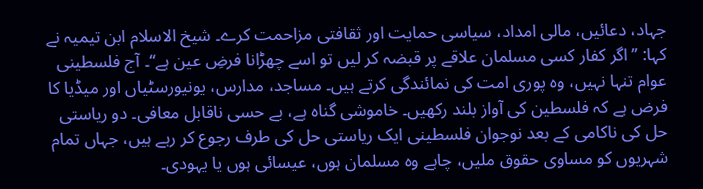جہاد، دعائیں، مالی امداد، سیاسی حمایت اور ثقافتی مزاحمت کرے۔ شیخ الاسلام ابن تیمیہ نے کہا: ’’اگر کفار کسی مسلمان علاقے پر قبضہ کر لیں تو اسے چھڑانا فرضِ عین ہے‘‘۔ آج فلسطینی عوام تنہا نہیں، وہ پوری امت کی نمائندگی کرتے ہیں۔ مساجد، مدارس، یونیورسٹیاں اور میڈیا کا فرض ہے کہ فلسطین کی آواز بلند رکھیں۔ خاموشی گناہ ہے، بے حسی ناقابل معافی۔ دو ریاستی حل کی ناکامی کے بعد نوجوان فلسطینی ایک ریاستی حل کی طرف رجوع کر رہے ہیں، جہاں تمام شہریوں کو مساوی حقوق ملیں، چاہے وہ مسلمان ہوں، عیسائی ہوں یا یہودی۔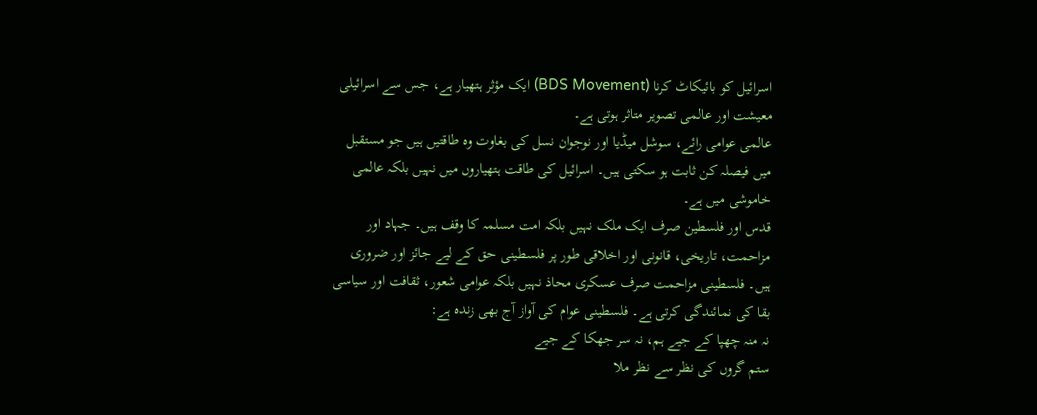اسرائیل کو بائیکاٹ کرنا (BDS Movement) ایک مؤثر ہتھیار ہے، جس سے اسرائیلی معیشت اور عالمی تصویر متاثر ہوتی ہے۔
عالمی عوامی رائے، سوشل میڈیا اور نوجوان نسل کی بغاوت وہ طاقتیں ہیں جو مستقبل میں فیصلہ کن ثابت ہو سکتی ہیں۔ اسرائیل کی طاقت ہتھیاروں میں نہیں بلکہ عالمی خاموشی میں ہے۔
قدس اور فلسطین صرف ایک ملک نہیں بلکہ امت مسلمہ کا وقف ہیں۔ جہاد اور مزاحمت، تاریخی، قانونی اور اخلاقی طور پر فلسطینی حق کے لیے جائز اور ضروری ہیں۔ فلسطینی مزاحمت صرف عسکری محاذ نہیں بلکہ عوامی شعور، ثقافت اور سیاسی بقا کی نمائندگی کرتی ہے۔ فلسطینی عوام کی آواز آج بھی زندہ ہے:
نہ منہ چھپا کے جیے ہم، نہ سر جھکا کے جیے
ستم گروں کی نظر سے نظر ملا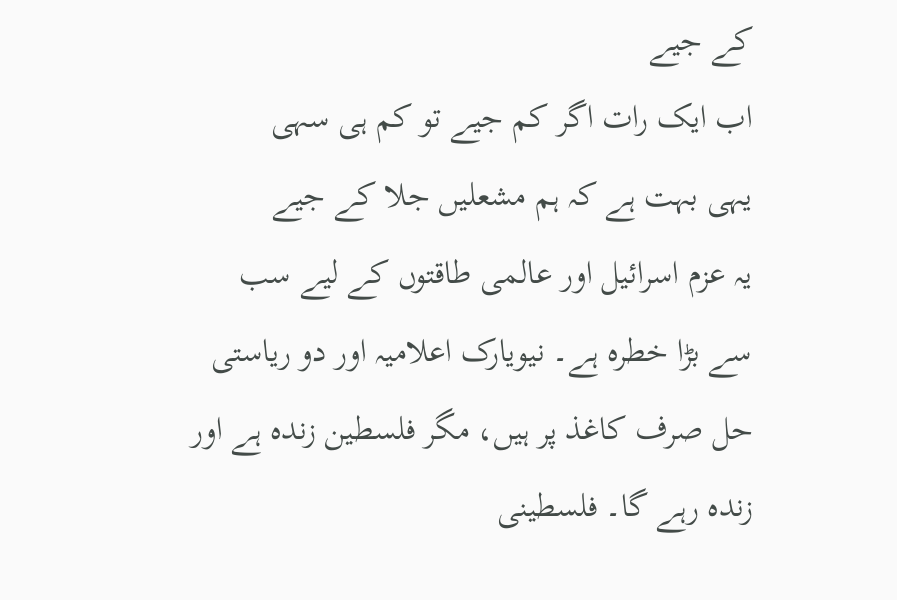کے جیے
اب ایک رات اگر کم جیے تو کم ہی سہی
یہی بہت ہے کہ ہم مشعلیں جلا کے جیے
یہ عزم اسرائیل اور عالمی طاقتوں کے لیے سب سے بڑا خطرہ ہے۔ نیویارک اعلامیہ اور دو ریاستی حل صرف کاغذ پر ہیں، مگر فلسطین زندہ ہے اور زندہ رہے گا۔ فلسطینی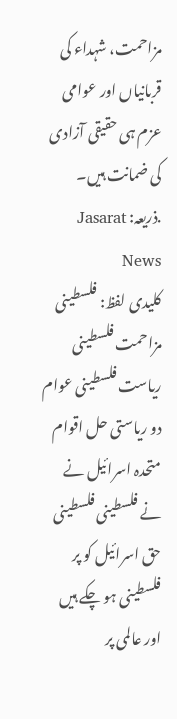مزاحمت، شہداء کی قربانیاں اور عوامی عزم ہی حقیقی آزادی کی ضمانت ہیں۔
.ذریعہ: Jasarat News
کلیدی لفظ: فلسطینی مزاحمت فلسطینی ریاست فلسطینی عوام دو ریاستی حل اقوام متحدہ اسرائیل نے نے فلسطینی فلسطینی حق اسرائیل کو پر فلسطینی ہو چکے ہیں اور عالمی پر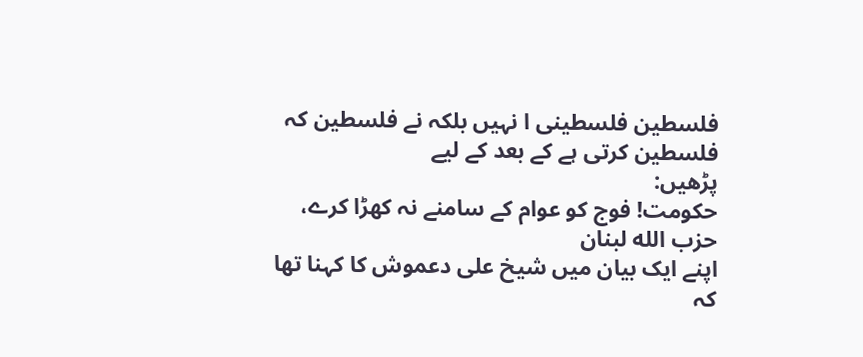فلسطین فلسطینی ا نہیں بلکہ نے فلسطین کہ فلسطین کرتی ہے کے بعد کے لیے
پڑھیں:
حکومت! فوج کو عوام کے سامنے نہ کھڑا کرے، حزب الله لبنان
اپنے ایک بیان میں شیخ علی دعموش کا کہنا تھا کہ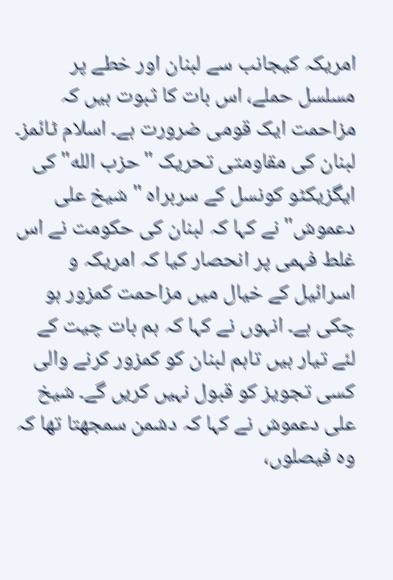امریکہ کیجانب سے لبنان اور خطے پر مسلسل حملے، اس بات کا ثبوت ہیں کہ مزاحمت ایک قومی ضرورت ہے۔ اسلام ٹائمز۔ لبنان کی مقاومتی تحریک "حزب الله" كی ایگزیکٹو کونسل کے سربراہ "شیخ علی دعموش" نے کہا کہ لبنان کی حکومت نے اس غلط فہمی پر انحصار کیا کہ امریکہ و اسرائیل کے خیال میں مزاحمت کمزور ہو چکی ہے۔ انہوں نے کہا كہ ہم بات چیت کے لئے تیار ہیں تاہم لبنان کو کمزور کرنے والی کسی تجویز کو قبول نہیں کریں گے۔ شیخ علی دعموش نے کہا کہ دشمن سمجھتا تھا کہ وہ فیصلوں،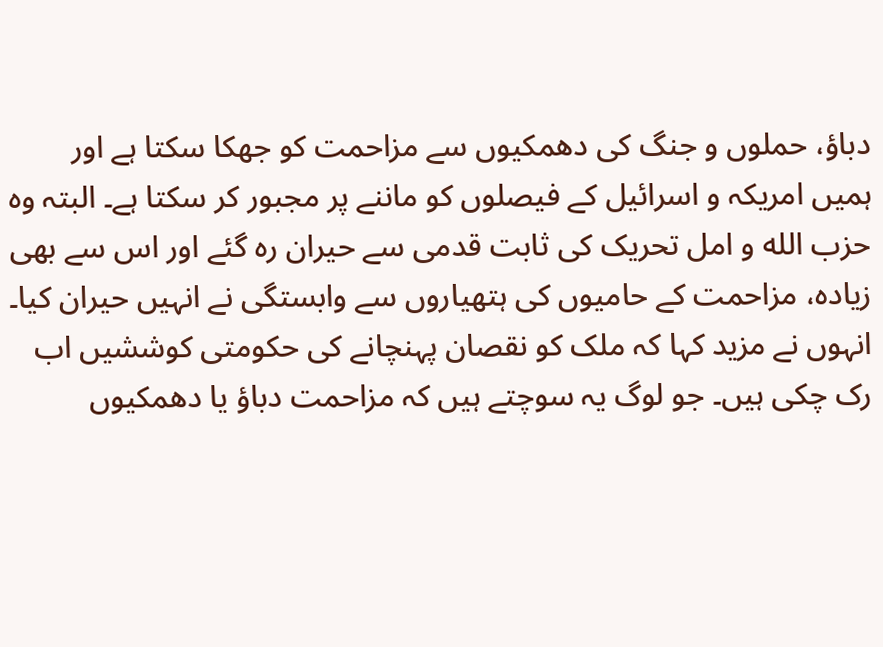دباؤ، حملوں و جنگ کی دھمکیوں سے مزاحمت کو جھکا سکتا ہے اور ہمیں امریکہ و اسرائیل کے فیصلوں کو ماننے پر مجبور کر سکتا ہے۔ البتہ وہ حزب الله و امل تحریک کی ثابت قدمی سے حیران رہ گئے اور اس سے بھی زیادہ، مزاحمت کے حامیوں کی ہتھیاروں سے وابستگی نے انہیں حیران کیا۔ انہوں نے مزید کہا کہ ملک کو نقصان پہنچانے کی حکومتی کوششیں اب رک چکی ہیں۔ جو لوگ یہ سوچتے ہیں کہ مزاحمت دباؤ یا دھمکیوں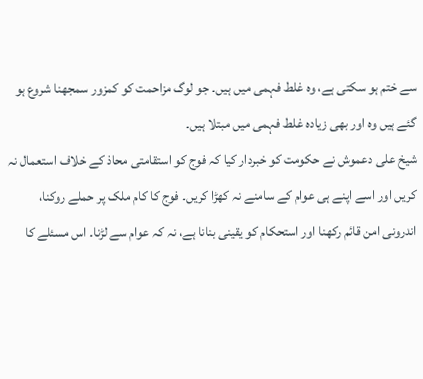سے ختم ہو سکتی ہے، وہ غلط فہمی میں ہیں۔ جو لوگ مزاحمت کو کمزور سمجھنا شروع ہو گئے ہیں وہ اور بھی زیادہ غلط فہمی میں مبتلا ہیں۔
شیخ علی دعموش نے حکومت کو خبردار کیا کہ فوج کو استقامتی محاذ کے خلاف استعمال نہ کریں اور اسے اپنے ہی عوام کے سامنے نہ کھڑا کریں۔ فوج کا کام ملک پر حملے روکنا، اندرونی امن قائم رکھنا اور استحکام کو یقینی بنانا ہے، نہ کہ عوام سے لڑنا۔ اس مسئلے کا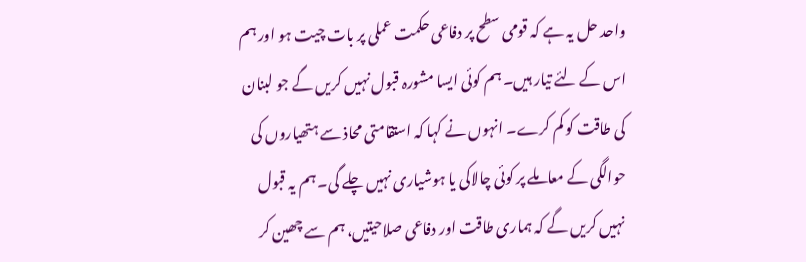واحد حل یہ ہے کہ قومی سطح پر دفاعی حکمت عملی پر بات چیت ہو اور ہم اس کے لئے تیار ہیں۔ ہم کوئی ایسا مشورہ قبول نہیں کریں گے جو لبنان کی طاقت کو کم کرے۔ انہوں نے کہا کہ استقامتی محاذ سے ہتھیاروں کی حوالگی کے معاملے پر کوئی چالاکی یا ہوشیاری نہیں چلے گی۔ ہم یہ قبول نہیں کریں گے کہ ہماری طاقت اور دفاعی صلاحیتیں، ہم سے چھین کر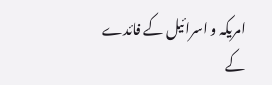امریکہ و اسرائیل کے فائدے کے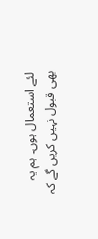لئے استعمال ہوں۔ ہم یہ بھی قبول نہیں کریں گے کہ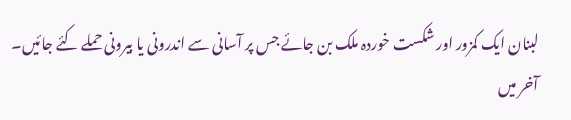لبنان ایک کمزور اور شکست خوردہ ملک بن جائے جس پر آسانی سے اندرونی یا بیرونی حملے کئے جائیں۔ آخر میں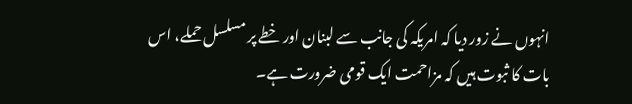انہوں نے زور دیا کہ امریکہ کی جانب سے لبنان اور خطے پر مسلسل حملے، اس بات کا ثبوت ہیں کہ مزاحمت ایک قومی ضرورت ہے۔